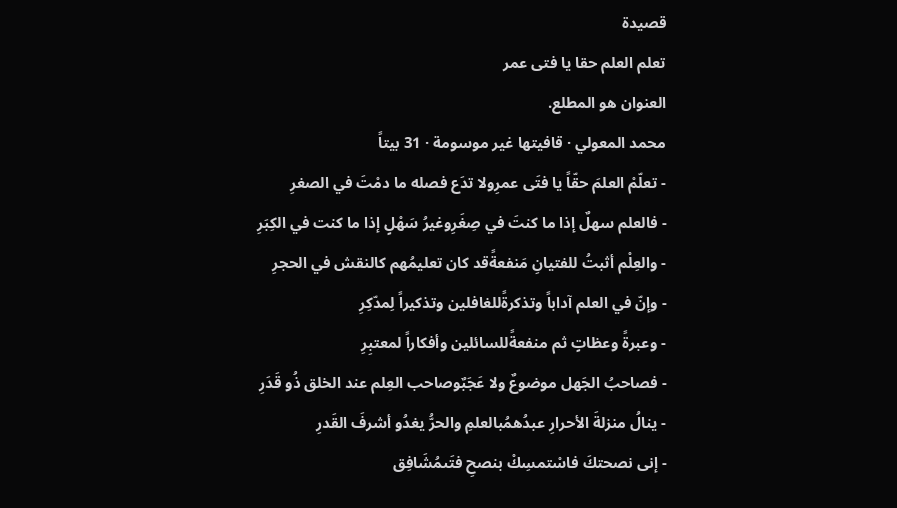قصيدة
تعلم العلم حقا يا فتى عمر
العنوان هو المطلع.
محمد المعولي · قافيتها غير موسومة · 31 بيتاً
- تعلّمْ العلمَ حقّاً يا فتَى عمرِولا تدَع فصله ما دمْتَ في الصغرِ
- فالعلم سهلٌ إذا ما كنتَ في صِغَرِوغيرُ سَهْلٍ إذا ما كنت في الكِبَرِ
- والعِلْم أثبتُ للفتيانِ مَنفعةًقد كان تعليمُهم كالنقش في الحجرِ
- وإنّ في العلم آداباً وتذكرةًللغافلين وتذكيراً لِمدّكِرِ
- وعبرةً وعظاتٍ ثم منفعةًللسائلين وأفكاراً لمعتبِرِ
- فصاحبُ الجَهل موضوعٌ ولا عَجَبٌوصاحب العِلم عند الخلق ذُو قَدَرِ
- ينالُ منزلةَ الأحرارِ عبدُهمُبالعلمِ والحرُّ يغدُو أشرفَ القَدرِ
- إنى نصحتكَ فاسْتمسِكْ بنصحِ فتَىمُشَافِق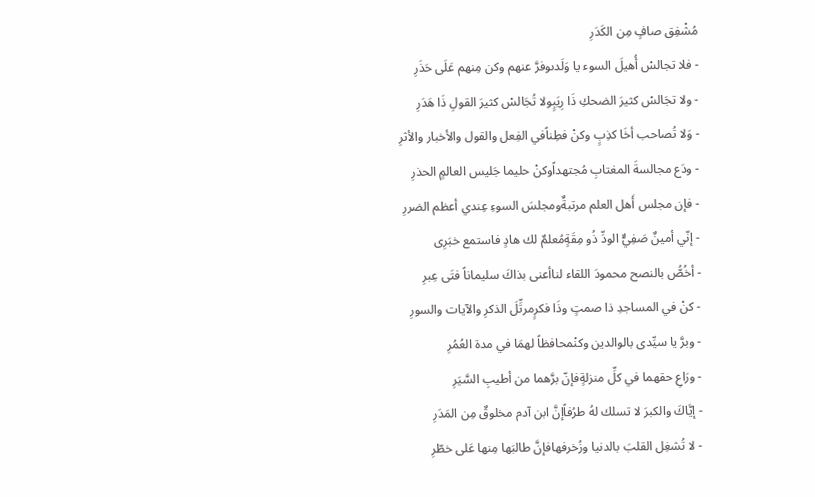مُشْفِق صافٍ مِن الكَدَرِ
- فلا تجالسْ أُهيلَ السوء يا وَلَدىوفرَّ عنهم وكن مِنهم عَلَى حَذَرِ
- ولا تجَالسْ كثيرَ الضحكِ ذَا رِيَبٍولا تُجَالسْ كثيرَ القولِ ذَا هَدَرِ
- وَلا تُصاحب أخَا كذِبٍ وكنْ فطِناًفي الفِعل والقول والأخبار والأثرِ
- ودَع مجالسةَ المغتابِ مُجتهداًوكنْ حليما جَليس العالمٍ الحذرِ
- فإن مجلس أَهل العلم مرتبةٌومجلسَ السوءِ عِندي أعظم الضررِ
- إنّي أمينٌ صَفِيٌّ الودِّ ذُو مِقَةٍمُعلمٌ لك هادٍ فاستمع خبَرِى
- أخُصُّ بالنصح محمودَ اللقاء لناأعنى بذاكَ سليماناً فتَى عِبرِ
- كنْ في المساجدِ ذا صمتٍ وذَا فكرٍمرتِّلَ الذكرِ والآيات والسورِ
- وبرَّ يا سيِّدى بالوالدين وكنْمحافظاً لهمَا في مدة العُمُرِ
- ورَاعِ حقهما في كلِّ منزلةٍفإنّ برَّهما من أطيبِ السَّيَرِ
- إيَّاكَ والكبرَ لا تسلك لهُ طرُفاًإنَّ ابن آدم مخلوقٌ مِن المَدَرِ
- لا تُشغِل القلبَ بالدنيا وزُخرفهافإنَّ طالبَها مِنها عَلى خطّرِ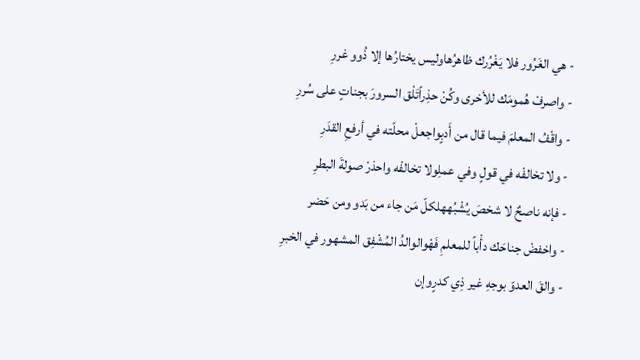- هي الغَرُور فلا يَغْرُرك ظاهرُهاوليس يختارُها إلا ذُوو غررِ
- واصرفْ هُمومَك للأخرى وكُنْ حذِراًتَلْق السرورَ بجناتٍ على سُررِ
- واقْفُ المعلمَ فيما قال من أَدبٍواجعلْ محلّته في أرفعِ القدَرِ
- ولا تخالفْه في قولٍ وفي عملِولا تخالفْه واحذرْ صولةَ البطرِ
- فإنه ناصحٌ لا شخصَ يُشْبُههلكلّ مَن جاء من بَدو ومن حَضر
- واخفضْ جناحَك دأْباً للمعلمِ فَهْوالوالدُ المُشْفِق المشهور في الخبرِ
- والقَ العدوّ بوجهِ غير ذِي كدرٍوإن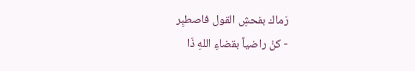رَماك بفحشِ القول فاصطبِر
- كنْ راضياً بقضاءِ اللهِ ذَا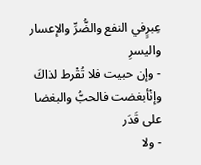عِبرٍفي النفع والضُّرِّ والإعسار واليسرِ
- وإن حبيت فلا تُقْرط لذاكَ وإنْأبغضت فالحبُّ والبغضا على قَدَر
- ولا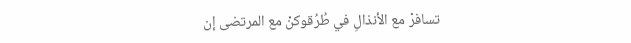تسافرْ مع الأنذالِ في طُرُقوكنْ مع المرتضى إن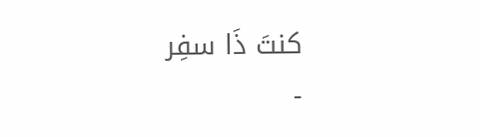كنتَ ذَا سفِر
-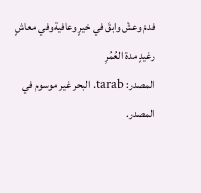فدمْ وعشْ وابقَ في خيرٍ وعافيةوفي معاشٍ رغيدٍ مدة العُمُرِ
المصدر: tarab. البحر غير موسوم في المصدر.